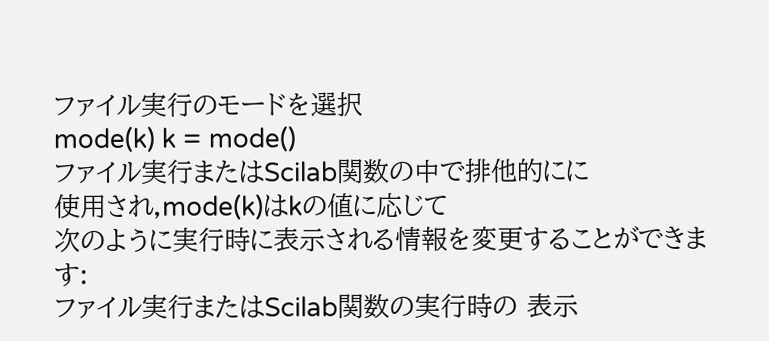ファイル実行のモードを選択
mode(k) k = mode()
ファイル実行またはScilab関数の中で排他的にに
使用され,mode(k)はkの値に応じて
次のように実行時に表示される情報を変更することができます:
ファイル実行またはScilab関数の実行時の 表示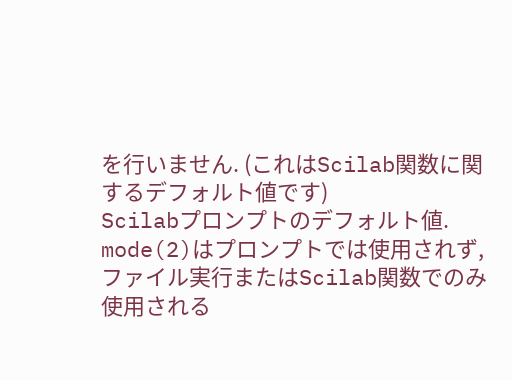を行いません. (これはScilab関数に関するデフォルト値です)
Scilabプロンプトのデフォルト値.
mode(2)はプロンプトでは使用されず,
ファイル実行またはScilab関数でのみ使用される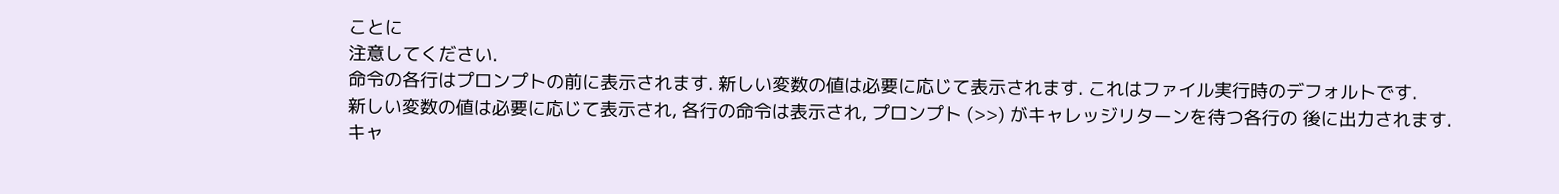ことに
注意してください.
命令の各行はプロンプトの前に表示されます. 新しい変数の値は必要に応じて表示されます. これはファイル実行時のデフォルトです.
新しい変数の値は必要に応じて表示され, 各行の命令は表示され, プロンプト (>>) がキャレッジリターンを待つ各行の 後に出力されます.
キャ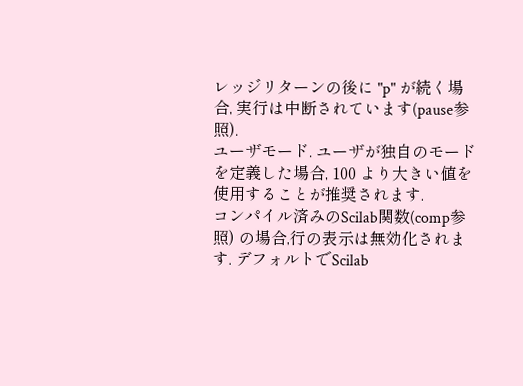レッジリターンの後に "p" が続く場合, 実行は中断されています(pause参照).
ユーザモード. ユーザが独自のモードを定義した場合, 100 より大きい値を使用することが推奨されます.
コンパイル済みのScilab関数(comp参照) の場合,行の表示は無効化されます. デフォルトでScilab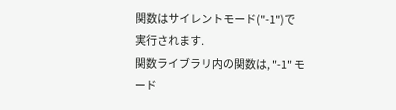関数はサイレントモード("-1")で実行されます.
関数ライブラリ内の関数は, "-1" モード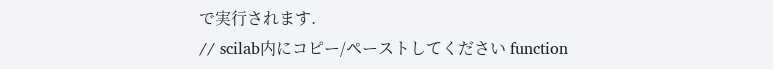で実行されます.
// scilab内にコピー/ペーストしてください function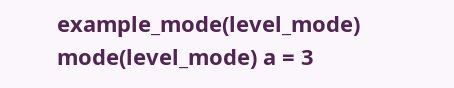example_mode(level_mode) mode(level_mode) a = 3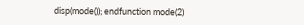disp(mode()); endfunction mode(2)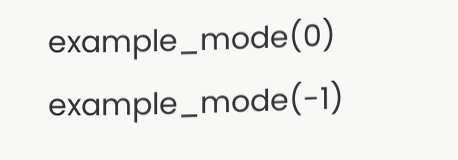example_mode(0) example_mode(-1)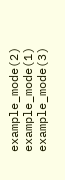example_mode(2) example_mode(1) example_mode(3)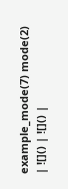example_mode(7) mode(2) | ![]() | ![]() |